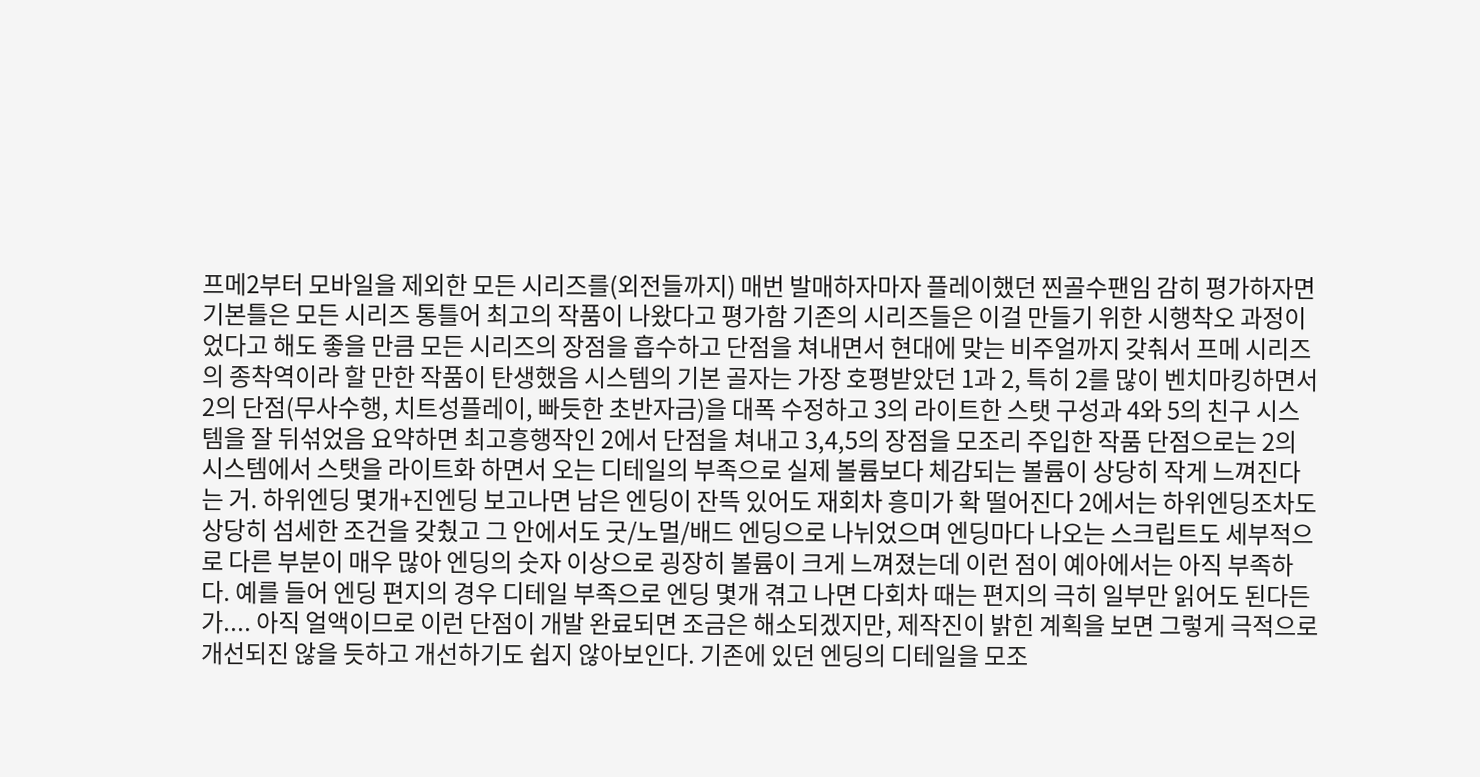프메2부터 모바일을 제외한 모든 시리즈를(외전들까지) 매번 발매하자마자 플레이했던 찐골수팬임 감히 평가하자면 기본틀은 모든 시리즈 통틀어 최고의 작품이 나왔다고 평가함 기존의 시리즈들은 이걸 만들기 위한 시행착오 과정이었다고 해도 좋을 만큼 모든 시리즈의 장점을 흡수하고 단점을 쳐내면서 현대에 맞는 비주얼까지 갖춰서 프메 시리즈의 종착역이라 할 만한 작품이 탄생했음 시스템의 기본 골자는 가장 호평받았던 1과 2, 특히 2를 많이 벤치마킹하면서 2의 단점(무사수행, 치트성플레이, 빠듯한 초반자금)을 대폭 수정하고 3의 라이트한 스탯 구성과 4와 5의 친구 시스템을 잘 뒤섞었음 요약하면 최고흥행작인 2에서 단점을 쳐내고 3,4,5의 장점을 모조리 주입한 작품 단점으로는 2의 시스템에서 스탯을 라이트화 하면서 오는 디테일의 부족으로 실제 볼륨보다 체감되는 볼륨이 상당히 작게 느껴진다는 거. 하위엔딩 몇개+진엔딩 보고나면 남은 엔딩이 잔뜩 있어도 재회차 흥미가 확 떨어진다 2에서는 하위엔딩조차도 상당히 섬세한 조건을 갖췄고 그 안에서도 굿/노멀/배드 엔딩으로 나뉘었으며 엔딩마다 나오는 스크립트도 세부적으로 다른 부분이 매우 많아 엔딩의 숫자 이상으로 굉장히 볼륨이 크게 느껴졌는데 이런 점이 예아에서는 아직 부족하다. 예를 들어 엔딩 편지의 경우 디테일 부족으로 엔딩 몇개 겪고 나면 다회차 때는 편지의 극히 일부만 읽어도 된다든가.... 아직 얼액이므로 이런 단점이 개발 완료되면 조금은 해소되겠지만, 제작진이 밝힌 계획을 보면 그렇게 극적으로 개선되진 않을 듯하고 개선하기도 쉽지 않아보인다. 기존에 있던 엔딩의 디테일을 모조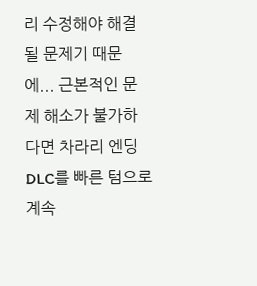리 수정해야 해결될 문제기 때문에... 근본적인 문제 해소가 불가하다면 차라리 엔딩 DLC를 빠른 텀으로 계속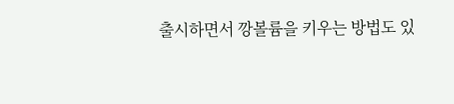출시하면서 깡볼륨을 키우는 방법도 있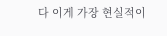다 이게 가장 현실적이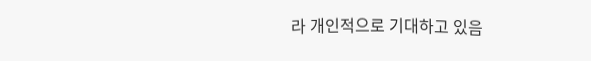라 개인적으로 기대하고 있음